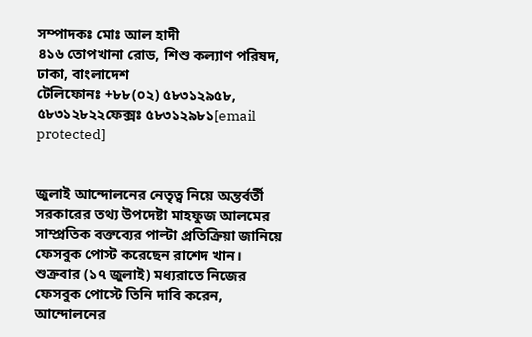সম্পাদকঃ মোঃ আল হাদী
৪১৬ তোপখানা রোড, শিশু কল্যাণ পরিষদ, ঢাকা, বাংলাদেশ
টেলিফোনঃ +৮৮(০২) ৫৮৩১২৯৫৮, ৫৮৩১২৮২২ফেক্সঃ ৫৮৩১২৯৮১[email protected]


জুলাই আন্দোলনের নেতৃত্ব নিয়ে অন্তর্বর্তী সরকারের তথ্য উপদেষ্টা মাহফুজ আলমের সাম্প্রতিক বক্তব্যের পাল্টা প্রতিক্রিয়া জানিয়ে ফেসবুক পোস্ট করেছেন রাশেদ খান।
শুক্রবার (১৭ জুলাই) মধ্যরাতে নিজের ফেসবুক পোস্টে তিনি দাবি করেন, আন্দোলনের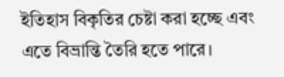ইতিহাস বিকৃতির চেষ্টা করা হচ্ছে এবং এতে বিভ্রান্তি তৈরি হতে পারে।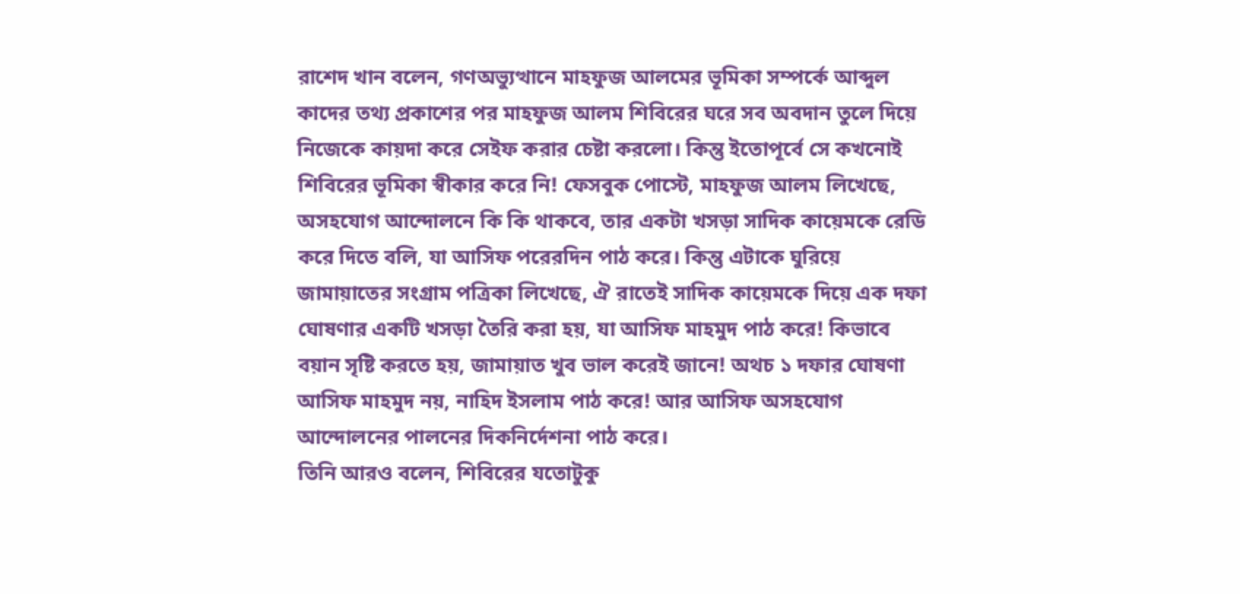রাশেদ খান বলেন, গণঅভ্যুত্থানে মাহফুজ আলমের ভূমিকা সম্পর্কে আব্দুল কাদের তথ্য প্রকাশের পর মাহফুজ আলম শিবিরের ঘরে সব অবদান তুলে দিয়ে নিজেকে কায়দা করে সেইফ করার চেষ্টা করলো। কিন্তু ইতোপূর্বে সে কখনোই শিবিরের ভূমিকা স্বীকার করে নি! ফেসবুক পোস্টে, মাহফুজ আলম লিখেছে, অসহযোগ আন্দোলনে কি কি থাকবে, তার একটা খসড়া সাদিক কায়েমকে রেডি করে দিতে বলি, যা আসিফ পরেরদিন পাঠ করে। কিন্তু এটাকে ঘুরিয়ে জামায়াতের সংগ্রাম পত্রিকা লিখেছে, ঐ রাতেই সাদিক কায়েমকে দিয়ে এক দফা ঘোষণার একটি খসড়া তৈরি করা হয়, যা আসিফ মাহমুদ পাঠ করে! কিভাবে বয়ান সৃষ্টি করতে হয়, জামায়াত খুব ভাল করেই জানে! অথচ ১ দফার ঘোষণা আসিফ মাহমুদ নয়, নাহিদ ইসলাম পাঠ করে! আর আসিফ অসহযোগ আন্দোলনের পালনের দিকনির্দেশনা পাঠ করে।
তিনি আরও বলেন, শিবিরের যতোটুকু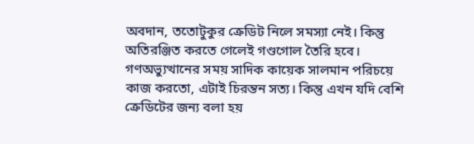অবদান, ততোটুকুর ক্রেডিট নিলে সমস্যা নেই। কিন্তু অতিরঞ্জিত করতে গেলেই গণ্ডগোল তৈরি হবে। গণঅভ্যুত্থানের সময় সাদিক কায়েক সালমান পরিচয়ে কাজ করতো, এটাই চিরন্তন সত্য। কিন্তু এখন যদি বেশি ক্রেডিটের জন্য বলা হয়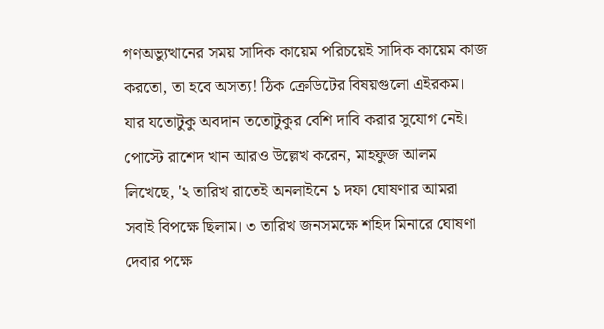গণঅভ্যুত্থানের সময় সাদিক কায়েম পরিচয়েই সাদিক কায়েম কাজ করতো, তা হবে অসত্য! ঠিক ক্রেডিটের বিষয়গুলো এইরকম। যার যতোটুকু অবদান ততোটুকুর বেশি দাবি করার সুযোগ নেই।
পোস্টে রাশেদ খান আরও উল্লেখ করেন, মাহফুজ আলম লিখেছে, '২ তারিখ রাতেই অনলাইনে ১ দফা ঘোষণার আমরা সবাই বিপক্ষে ছিলাম। ৩ তারিখ জনসমক্ষে শহিদ মিনারে ঘোষণা দেবার পক্ষে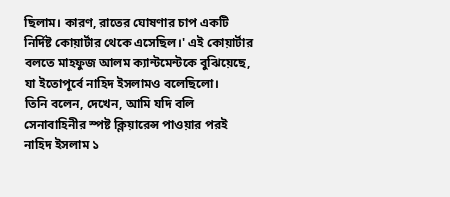ছিলাম। কারণ, রাতের ঘোষণার চাপ একটি নির্দিষ্ট কোয়ার্টার থেকে এসেছিল।' এই কোয়ার্টার বলতে মাহফুজ আলম ক্যান্টমেন্টকে বুঝিয়েছে, যা ইতোপূর্বে নাহিদ ইসলামও বলেছিলো।
তিনি বলেন, দেখেন, আমি যদি বলি সেনাবাহিনীর স্পষ্ট ক্লিয়ারেন্স পাওয়ার পরই নাহিদ ইসলাম ১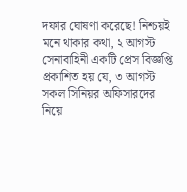দফার ঘোষণা করেছে! নিশ্চয়ই মনে থাকার কথা, ২ আগস্ট সেনাবাহিনী একটি প্রেস বিজ্ঞপ্তি প্রকাশিত হয় যে, ৩ আগস্ট সকল সিনিয়র অফিসারদের নিয়ে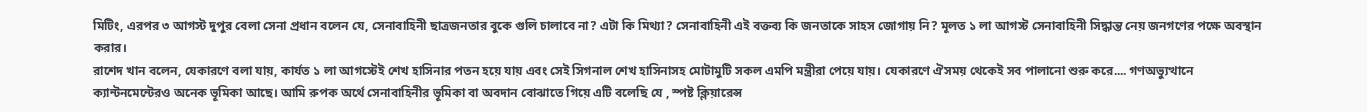মিটিং, এরপর ৩ আগস্ট দুপুর বেলা সেনা প্রধান বলেন যে, সেনাবাহিনী ছাত্রজনতার বুকে গুলি চালাবে না? এটা কি মিথ্যা? সেনাবাহিনী এই বক্তব্য কি জনতাকে সাহস জোগায় নি? মূলত ১ লা আগস্ট সেনাবাহিনী সিদ্ধান্ত নেয় জনগণের পক্ষে অবস্থান করার।
রাশেদ খান বলেন, যেকারণে বলা যায়, কার্যত ১ লা আগস্টেই শেখ হাসিনার পতন হয়ে যায় এবং সেই সিগনাল শেখ হাসিনাসহ মোটামুটি সকল এমপি মন্ত্রীরা পেয়ে যায়। যেকারণে ঐসময় থেকেই সব পালানো শুরু করে.... গণঅভ্যুত্থানে ক্যান্টনমেন্টেরও অনেক ভূমিকা আছে। আমি রুপক অর্থে সেনাবাহিনীর ভূমিকা বা অবদান বোঝাতে গিয়ে এটি বলেছি যে , স্পষ্ট ক্লিয়ারেন্স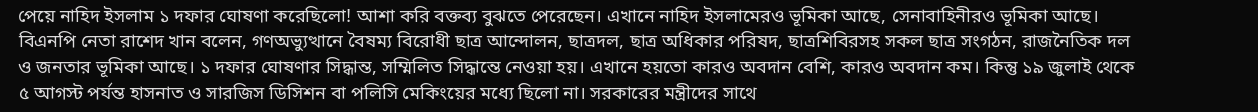পেয়ে নাহিদ ইসলাম ১ দফার ঘোষণা করেছিলো! আশা করি বক্তব্য বুঝতে পেরেছেন। এখানে নাহিদ ইসলামেরও ভূমিকা আছে, সেনাবাহিনীরও ভূমিকা আছে।
বিএনপি নেতা রাশেদ খান বলেন, গণঅভ্যুত্থানে বৈষম্য বিরোধী ছাত্র আন্দোলন, ছাত্রদল, ছাত্র অধিকার পরিষদ, ছাত্রশিবিরসহ সকল ছাত্র সংগঠন, রাজনৈতিক দল ও জনতার ভূমিকা আছে। ১ দফার ঘোষণার সিদ্ধান্ত, সম্মিলিত সিদ্ধান্তে নেওয়া হয়। এখানে হয়তো কারও অবদান বেশি, কারও অবদান কম। কিন্তু ১৯ জুলাই থেকে ৫ আগস্ট পর্যন্ত হাসনাত ও সারজিস ডিসিশন বা পলিসি মেকিংয়ের মধ্যে ছিলো না। সরকারের মন্ত্রীদের সাথে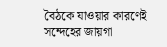বৈঠকে যাওয়ার কারণেই সন্দেহের জায়গা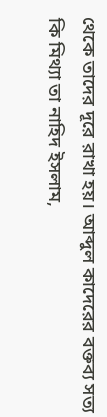থেকে তাদের দূরে রাখা হয়। আব্দুল কাদেরের বক্তব্য সত্য কি মিথ্যা তা নাহিদ ইসলাম,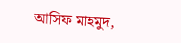আসিফ মাহমুদ,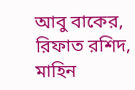আবু বাকের, রিফাত রশিদ, মাহিন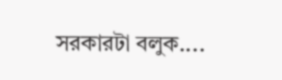সরকারটা বলুক....